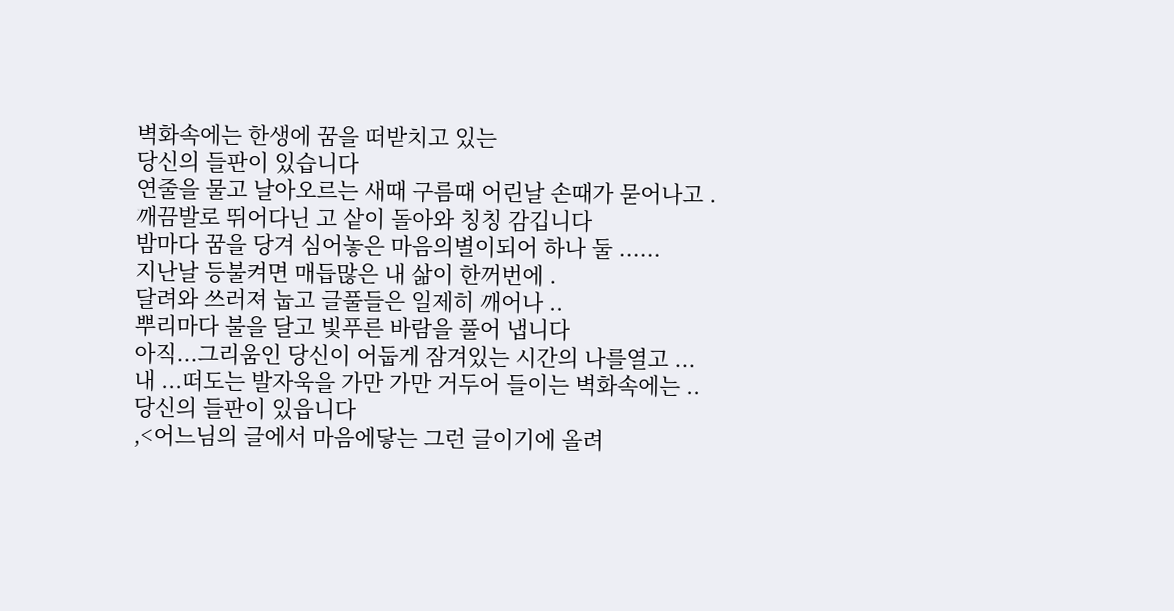벽화속에는 한생에 꿈을 떠받치고 있는
당신의 들판이 있습니다
연줄을 물고 날아오르는 새때 구름때 어린날 손때가 묻어나고 .
깨끔발로 뛰어다닌 고 샅이 돌아와 칭칭 감깁니다
밤마다 꿈을 당겨 심어놓은 마음의별이되어 하나 둘 ......
지난날 등불켜면 매듭많은 내 삶이 한꺼번에 .
달려와 쓰러져 눕고 글풀들은 일제히 깨어나 ..
뿌리마다 불을 달고 빛푸른 바람을 풀어 냅니다
아직...그리움인 당신이 어둡게 잠겨있는 시간의 나를열고 ...
내 ...떠도는 발자욱을 가만 가만 거두어 들이는 벽화속에는 ..
당신의 들판이 있읍니다
,<어느님의 글에서 마음에닿는 그런 글이기에 올려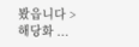봤읍니다 >해당화 ...